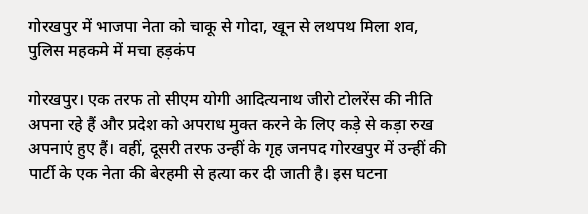गोरखपुर में भाजपा नेता को चाकू से गोदा, खून से लथपथ मिला शव, पुलिस महकमे में मचा हड़कंप

गोरखपुर। एक तरफ तो सीएम योगी आदित्यनाथ जीरो टोलरेंस की नीति अपना रहे हैं और प्रदेश को अपराध मुक्त करने के लिए कड़े से कड़ा रुख अपनाएं हुए हैं। वहीं, दूसरी तरफ उन्हीं के गृह जनपद गोरखपुर में उन्हीं की पार्टी के एक नेता की बेरहमी से हत्या कर दी जाती है। इस घटना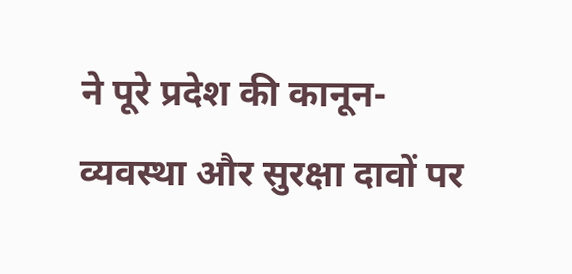ने पूरे प्रदेश की कानून-व्यवस्था और सुरक्षा दावों पर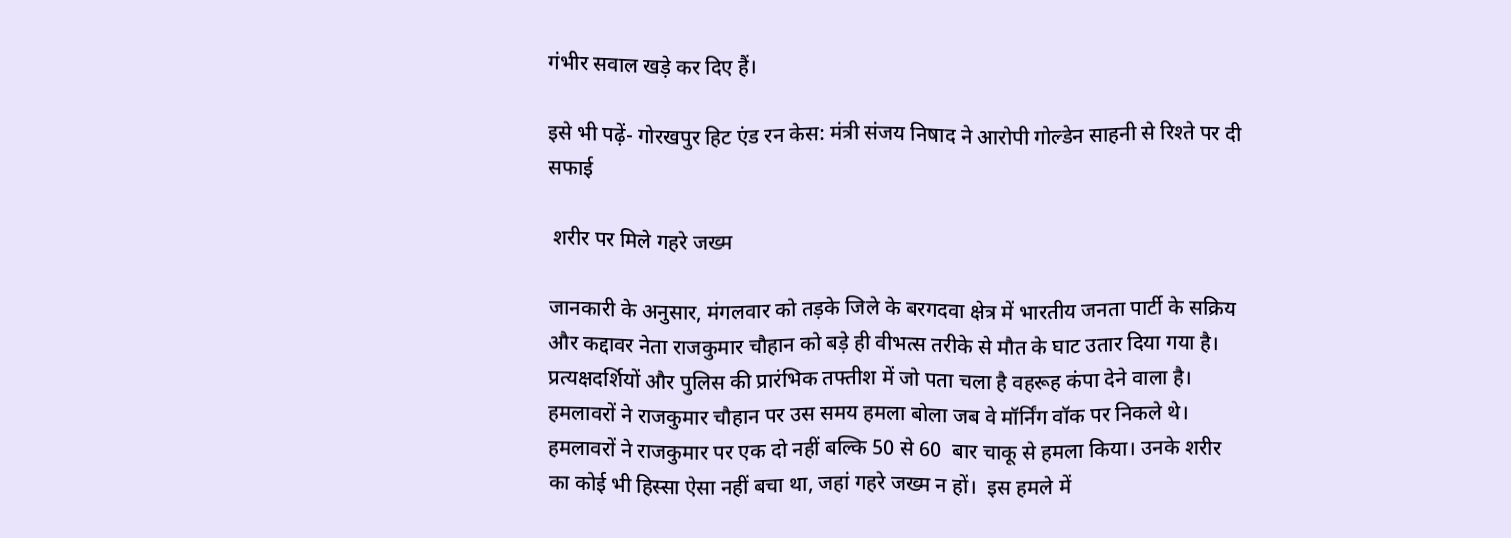गंभीर सवाल खड़े कर दिए हैं।

इसे भी पढ़ें- गोरखपुर हिट एंड रन केस: मंत्री संजय निषाद ने आरोपी गोल्डेन साहनी से रिश्ते पर दी सफाई

 शरीर पर मिले गहरे जख्म

जानकारी के अनुसार, मंगलवार को तड़के जिले के बरगदवा क्षेत्र में भारतीय जनता पार्टी के सक्रिय और कद्दावर नेता राजकुमार चौहान को बड़े ही वीभत्स तरीके से मौत के घाट उतार दिया गया है। प्रत्यक्षदर्शियों और पुलिस की प्रारंभिक तफ्तीश में जो पता चला है वहरूह कंपा देने वाला है। हमलावरों ने राजकुमार चौहान पर उस समय हमला बोला जब वे मॉर्निंग वॉक पर निकले थे। हमलावरों ने राजकुमार पर एक दो नहीं बल्कि 50 से 60  बार चाकू से हमला किया। उनके शरीर का कोई भी हिस्सा ऐसा नहीं बचा था, जहां गहरे जख्म न हों।  इस हमले में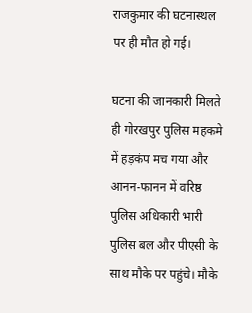राजकुमार की घटनास्थल पर ही मौत हो गई।

घटना की जानकारी मिलते ही गोरखपुर पुलिस महकमे में हड़कंप मच गया और आनन-फानन में वरिष्ठ पुलिस अधिकारी भारी पुलिस बल और पीएसी के साथ मौके पर पहुंचे। मौके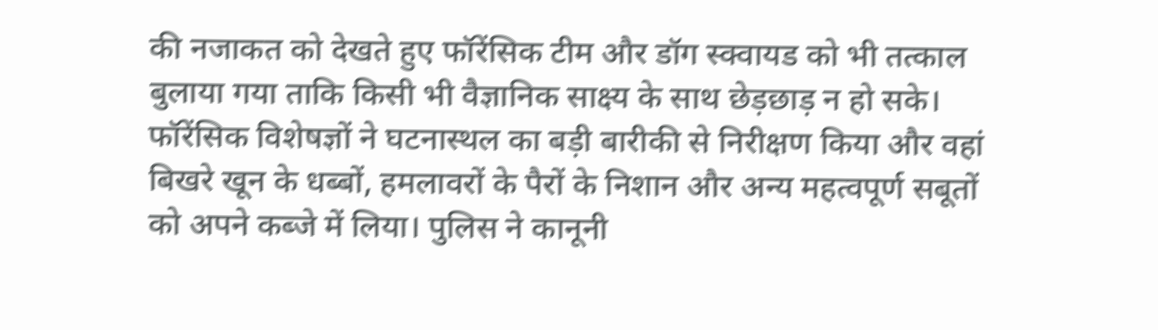की नजाकत को देखते हुए फॉरेंसिक टीम और डॉग स्क्वायड को भी तत्काल बुलाया गया ताकि किसी भी वैज्ञानिक साक्ष्य के साथ छेड़छाड़ न हो सके। फॉरेंसिक विशेषज्ञों ने घटनास्थल का बड़ी बारीकी से निरीक्षण किया और वहां बिखरे खून के धब्बों, हमलावरों के पैरों के निशान और अन्य महत्वपूर्ण सबूतों को अपने कब्जे में लिया। पुलिस ने कानूनी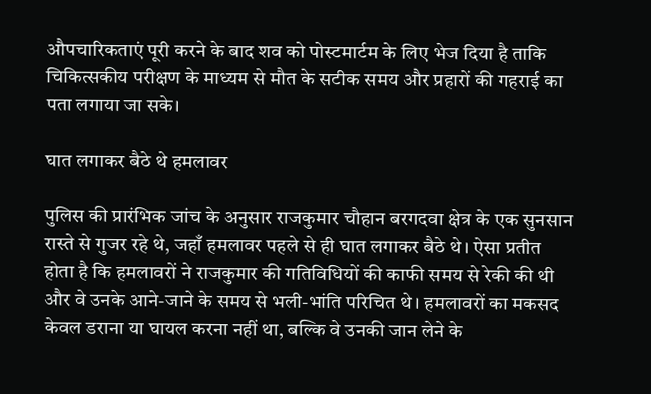औपचारिकताएं पूरी करने के बाद शव को पोस्टमार्टम के लिए भेज दिया है ताकि चिकित्सकीय परीक्षण के माध्यम से मौत के सटीक समय और प्रहारों की गहराई का पता लगाया जा सके।

घात लगाकर बैठे थे हमलावर

पुलिस की प्रारंभिक जांच के अनुसार राजकुमार चौहान बरगदवा क्षेत्र के एक सुनसान रास्ते से गुजर रहे थे, जहाँ हमलावर पहले से ही घात लगाकर बैठे थे। ऐसा प्रतीत होता है कि हमलावरों ने राजकुमार की गतिविधियों की काफी समय से रेकी की थी और वे उनके आने-जाने के समय से भली-भांति परिचित थे। हमलावरों का मकसद केवल डराना या घायल करना नहीं था, बल्कि वे उनकी जान लेने के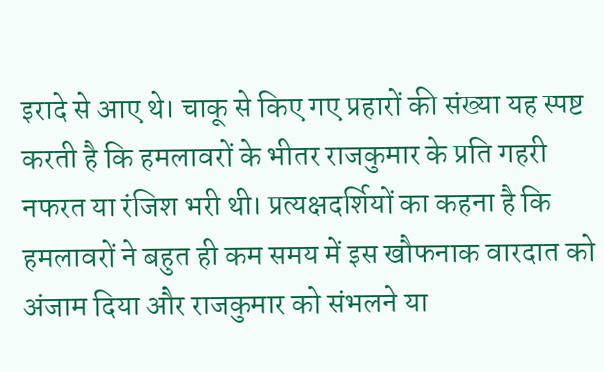इरादे से आए थे। चाकू से किए गए प्रहारों की संख्या यह स्पष्ट करती है कि हमलावरों के भीतर राजकुमार के प्रति गहरी नफरत या रंजिश भरी थी। प्रत्यक्षदर्शियों का कहना है कि हमलावरों ने बहुत ही कम समय में इस खौफनाक वारदात को अंजाम दिया और राजकुमार को संभलने या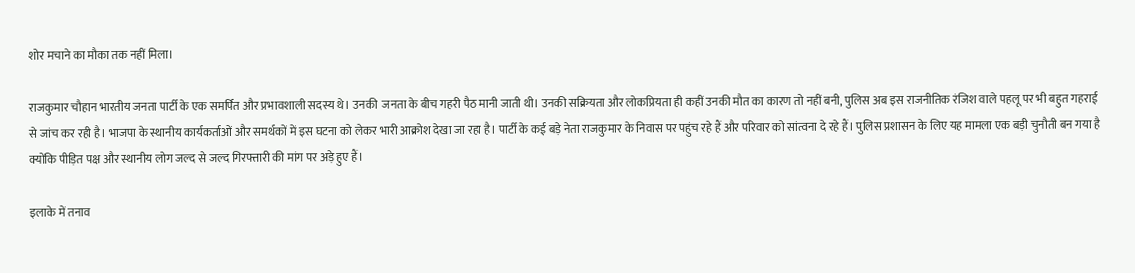शोर मचाने का मौका तक नहीं मिला।

राजकुमार चौहान भारतीय जनता पार्टी के एक समर्पित और प्रभावशाली सदस्य थे। उनकी  जनता के बीच गहरी पैठ मानी जाती थी। उनकी सक्रियता और लोकप्रियता ही कहीं उनकी मौत का कारण तो नहीं बनी, पुलिस अब इस राजनीतिक रंजिश वाले पहलू पर भी बहुत गहराई से जांच कर रही है। भाजपा के स्थानीय कार्यकर्ताओं और समर्थकों में इस घटना को लेकर भारी आक्रोश देखा जा रहा है। पार्टी के कई बड़े नेता राजकुमार के निवास पर पहुंच रहे हैं और परिवार को सांत्वना दे रहे हैं। पुलिस प्रशासन के लिए यह मामला एक बड़ी चुनौती बन गया है क्योंकि पीड़ित पक्ष और स्थानीय लोग जल्द से जल्द गिरफ्तारी की मांग पर अड़े हुए हैं।

इलाके में तनाव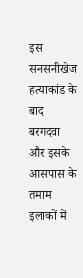इस सनसनीखेज हत्याकांड के बाद बरगदवा और इसके आसपास के तमाम इलाकों में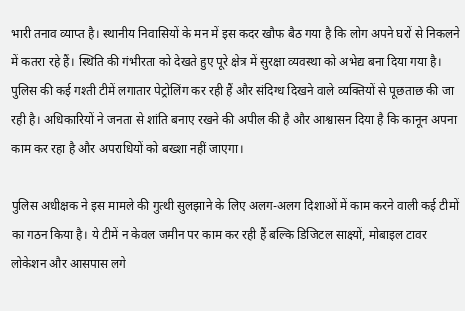भारी तनाव व्याप्त है। स्थानीय निवासियों के मन में इस कदर खौफ बैठ गया है कि लोग अपने घरों से निकलने में कतरा रहे हैं। स्थिति की गंभीरता को देखते हुए पूरे क्षेत्र में सुरक्षा व्यवस्था को अभेद्य बना दिया गया है। पुलिस की कई गश्ती टीमें लगातार पेट्रोलिंग कर रही हैं और संदिग्ध दिखने वाले व्यक्तियों से पूछताछ की जा रही है। अधिकारियों ने जनता से शांति बनाए रखने की अपील की है और आश्वासन दिया है कि कानून अपना काम कर रहा है और अपराधियों को बख्शा नहीं जाएगा।

पुलिस अधीक्षक ने इस मामले की गुत्थी सुलझाने के लिए अलग-अलग दिशाओं में काम करने वाली कई टीमों का गठन किया है। ये टीमें न केवल जमीन पर काम कर रही हैं बल्कि डिजिटल साक्ष्यों, मोबाइल टावर लोकेशन और आसपास लगे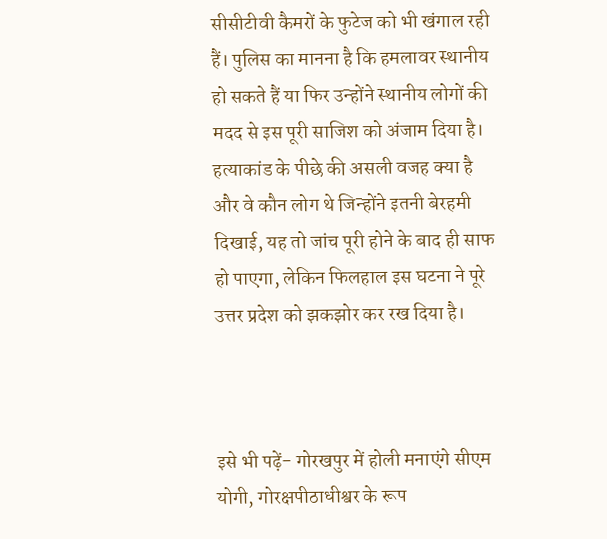सीसीटीवी कैमरों के फुटेज को भी खंगाल रही हैं। पुलिस का मानना है कि हमलावर स्थानीय हो सकते हैं या फिर उन्होंने स्थानीय लोगों की मदद से इस पूरी साजिश को अंजाम दिया है। हत्याकांड के पीछे की असली वजह क्या है और वे कौन लोग थे जिन्होंने इतनी बेरहमी दिखाई, यह तो जांच पूरी होने के बाद ही साफ हो पाएगा, लेकिन फिलहाल इस घटना ने पूरे उत्तर प्रदेश को झकझोर कर रख दिया है।



इसे भी पढ़ें- गोरखपुर में होली मनाएंगे सीएम योगी, गोरक्षपीठाधीश्वर के रूप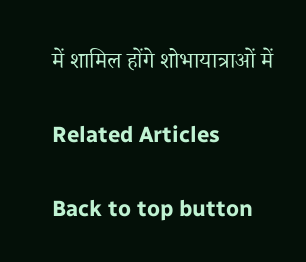में शामिल होंगे शोभायात्राओं में

Related Articles

Back to top button